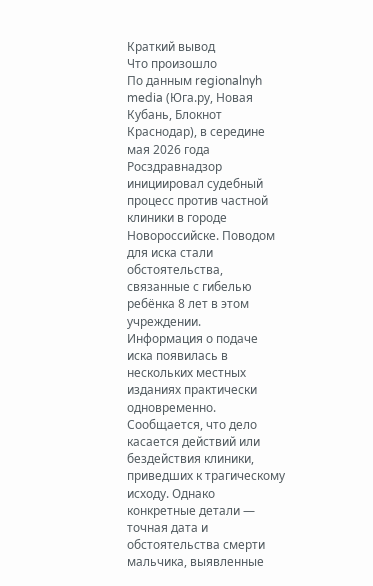Краткий вывод
Что произошло
По данным regionalnyh media (Юга.ру, Новая Кубань, Блокнот Краснодар), в середине мая 2026 года Росздравнадзор инициировал судебный процесс против частной клиники в городе Новороссийске. Поводом для иска стали обстоятельства, связанные с гибелью ребёнка 8 лет в этом учреждении.
Информация о подаче иска появилась в нескольких местных изданиях практически одновременно. Сообщается, что дело касается действий или бездействия клиники, приведших к трагическому исходу. Однако конкретные детали — точная дата и обстоятельства смерти мальчика, выявленные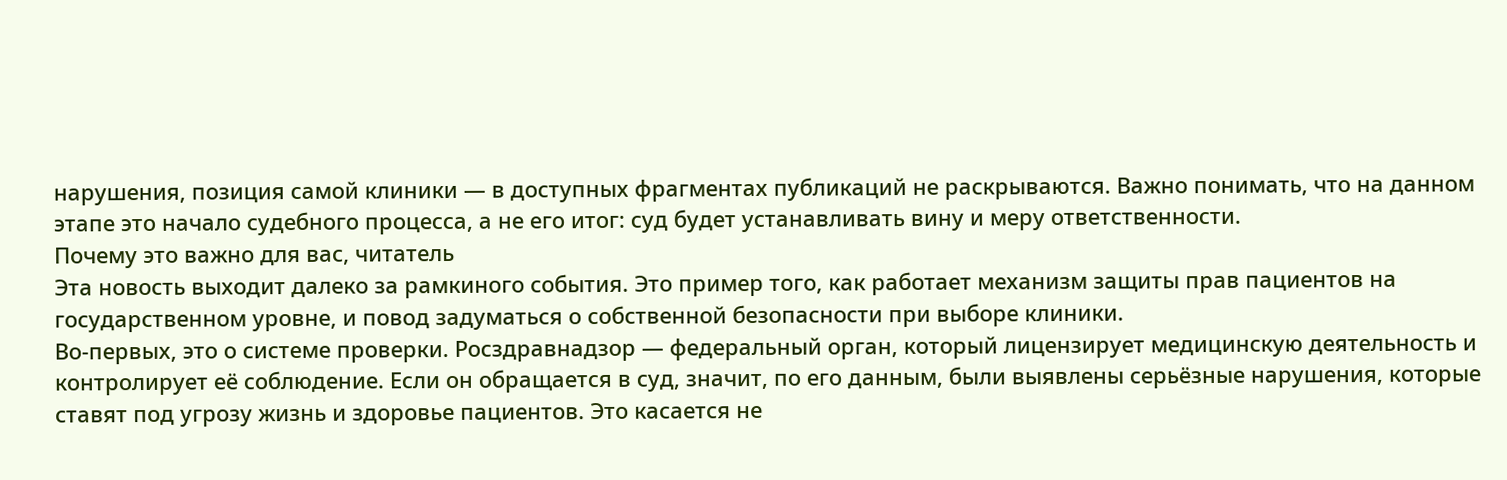нарушения, позиция самой клиники — в доступных фрагментах публикаций не раскрываются. Важно понимать, что на данном этапе это начало судебного процесса, а не его итог: суд будет устанавливать вину и меру ответственности.
Почему это важно для вас, читатель
Эта новость выходит далеко за рамкиного события. Это пример того, как работает механизм защиты прав пациентов на государственном уровне, и повод задуматься о собственной безопасности при выборе клиники.
Во-первых, это о системе проверки. Росздравнадзор — федеральный орган, который лицензирует медицинскую деятельность и контролирует её соблюдение. Если он обращается в суд, значит, по его данным, были выявлены серьёзные нарушения, которые ставят под угрозу жизнь и здоровье пациентов. Это касается не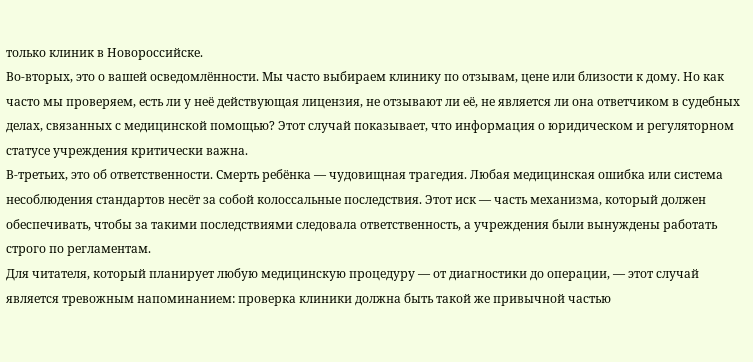только клиник в Новороссийске.
Во-вторых, это о вашей осведомлённости. Мы часто выбираем клинику по отзывам, цене или близости к дому. Но как часто мы проверяем, есть ли у неё действующая лицензия, не отзывают ли её, не является ли она ответчиком в судебных делах, связанных с медицинской помощью? Этот случай показывает, что информация о юридическом и регуляторном статусе учреждения критически важна.
В-третьих, это об ответственности. Смерть ребёнка — чудовищная трагедия. Любая медицинская ошибка или система несоблюдения стандартов несёт за собой колоссальные последствия. Этот иск — часть механизма, который должен обеспечивать, чтобы за такими последствиями следовала ответственность, а учреждения были вынуждены работать строго по регламентам.
Для читателя, который планирует любую медицинскую процедуру — от диагностики до операции, — этот случай является тревожным напоминанием: проверка клиники должна быть такой же привычной частью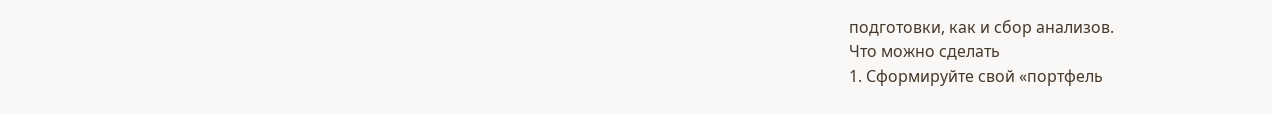подготовки, как и сбор анализов.
Что можно сделать
1. Сформируйте свой «портфель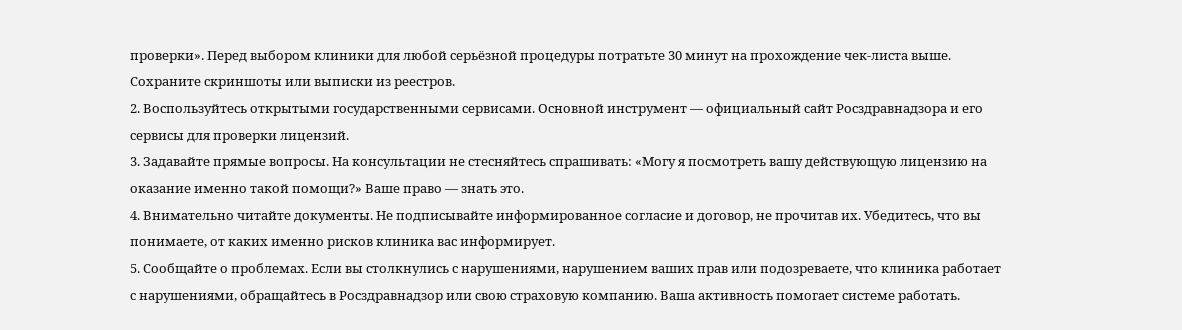проверки». Перед выбором клиники для любой серьёзной процедуры потратьте 30 минут на прохождение чек-листа выше. Сохраните скриншоты или выписки из реестров.
2. Воспользуйтесь открытыми государственными сервисами. Основной инструмент — официальный сайт Росздравнадзора и его сервисы для проверки лицензий.
3. Задавайте прямые вопросы. На консультации не стесняйтесь спрашивать: «Могу я посмотреть вашу действующую лицензию на оказание именно такой помощи?» Ваше право — знать это.
4. Внимательно читайте документы. Не подписывайте информированное согласие и договор, не прочитав их. Убедитесь, что вы понимаете, от каких именно рисков клиника вас информирует.
5. Сообщайте о проблемах. Если вы столкнулись с нарушениями, нарушением ваших прав или подозреваете, что клиника работает с нарушениями, обращайтесь в Росздравнадзор или свою страховую компанию. Ваша активность помогает системе работать.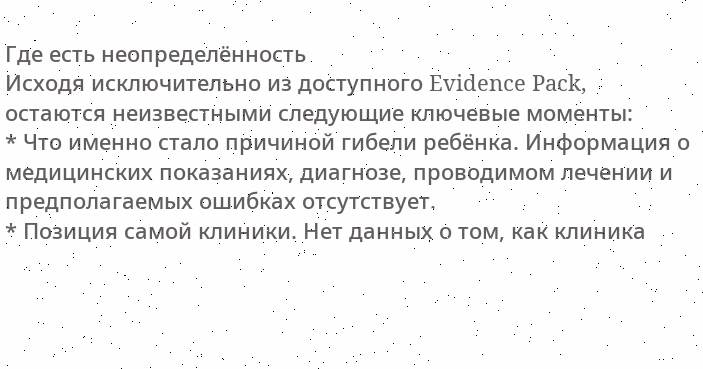Где есть неопределённость
Исходя исключительно из доступного Evidence Pack, остаются неизвестными следующие ключевые моменты:
* Что именно стало причиной гибели ребёнка. Информация о медицинских показаниях, диагнозе, проводимом лечении и предполагаемых ошибках отсутствует.
* Позиция самой клиники. Нет данных о том, как клиника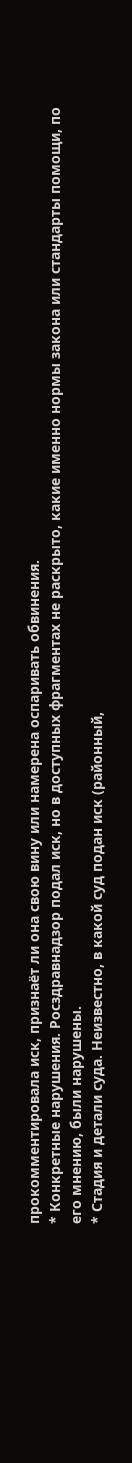прокомментировала иск, признаёт ли она свою вину или намерена оспаривать обвинения.
* Конкретные нарушения. Росздравнадзор подал иск, но в доступных фрагментах не раскрыто, какие именно нормы закона или стандарты помощи, по его мнению, были нарушены.
* Стадия и детали суда. Неизвестно, в какой суд подан иск (районный,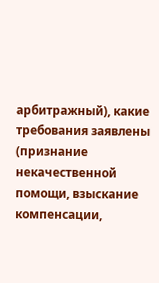арбитражный), какие требования заявлены (признание некачественной помощи, взыскание компенсации,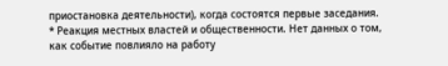приостановка деятельности), когда состоятся первые заседания.
* Реакция местных властей и общественности. Нет данных о том, как событие повлияло на работу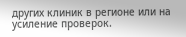других клиник в регионе или на усиление проверок.